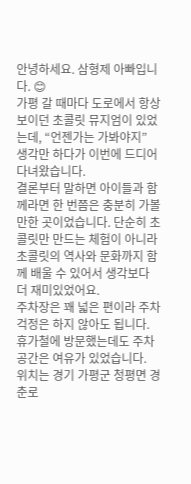안녕하세요. 삼형제 아빠입니다. 😊
가평 갈 때마다 도로에서 항상 보이던 초콜릿 뮤지엄이 있었는데, “언젠가는 가봐야지” 생각만 하다가 이번에 드디어 다녀왔습니다.
결론부터 말하면 아이들과 함께라면 한 번쯤은 충분히 가볼 만한 곳이었습니다. 단순히 초콜릿만 만드는 체험이 아니라 초콜릿의 역사와 문화까지 함께 배울 수 있어서 생각보다 더 재미있었어요.
주차장은 꽤 넓은 편이라 주차 걱정은 하지 않아도 됩니다. 휴가철에 방문했는데도 주차 공간은 여유가 있었습니다.
위치는 경기 가평군 청평면 경춘로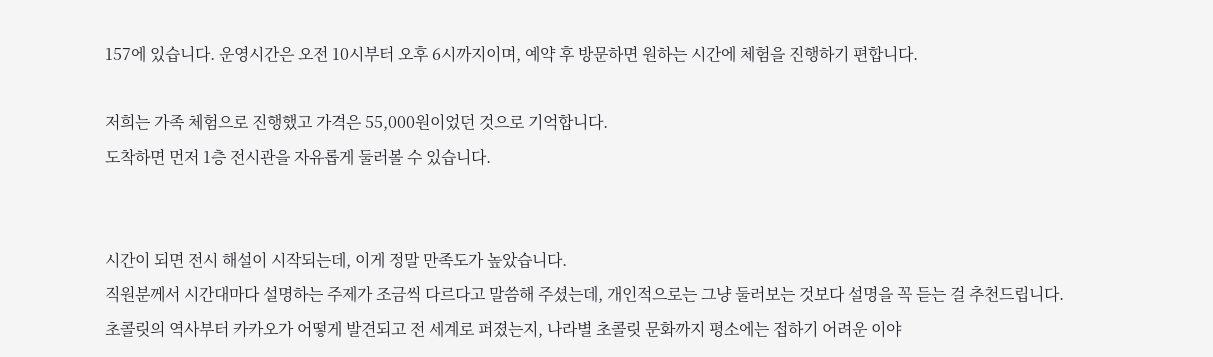157에 있습니다. 운영시간은 오전 10시부터 오후 6시까지이며, 예약 후 방문하면 원하는 시간에 체험을 진행하기 편합니다.

저희는 가족 체험으로 진행했고 가격은 55,000원이었던 것으로 기억합니다.
도착하면 먼저 1층 전시관을 자유롭게 둘러볼 수 있습니다.


시간이 되면 전시 해설이 시작되는데, 이게 정말 만족도가 높았습니다.
직원분께서 시간대마다 설명하는 주제가 조금씩 다르다고 말씀해 주셨는데, 개인적으로는 그냥 둘러보는 것보다 설명을 꼭 듣는 걸 추천드립니다.
초콜릿의 역사부터 카카오가 어떻게 발견되고 전 세계로 퍼졌는지, 나라별 초콜릿 문화까지 평소에는 접하기 어려운 이야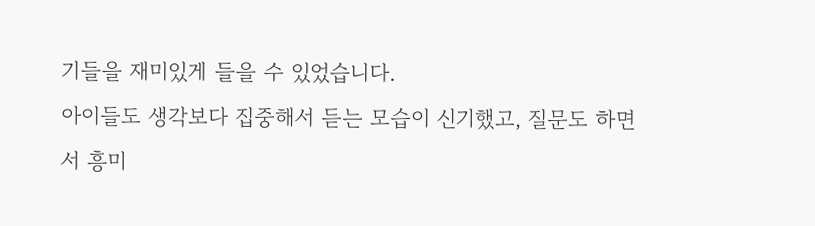기들을 재미있게 들을 수 있었습니다.
아이들도 생각보다 집중해서 듣는 모습이 신기했고, 질문도 하면서 흥미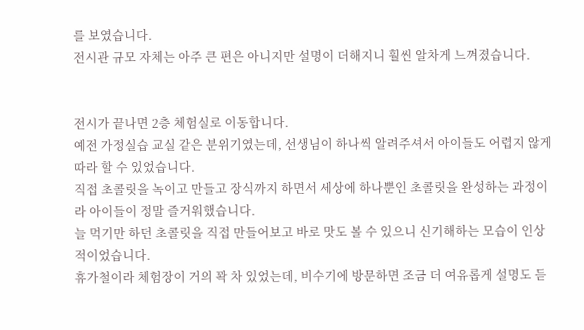를 보였습니다.
전시관 규모 자체는 아주 큰 편은 아니지만 설명이 더해지니 훨씬 알차게 느껴졌습니다.


전시가 끝나면 2층 체험실로 이동합니다.
예전 가정실습 교실 같은 분위기였는데, 선생님이 하나씩 알려주셔서 아이들도 어렵지 않게 따라 할 수 있었습니다.
직접 초콜릿을 녹이고 만들고 장식까지 하면서 세상에 하나뿐인 초콜릿을 완성하는 과정이라 아이들이 정말 즐거워했습니다.
늘 먹기만 하던 초콜릿을 직접 만들어보고 바로 맛도 볼 수 있으니 신기해하는 모습이 인상적이었습니다.
휴가철이라 체험장이 거의 꽉 차 있었는데, 비수기에 방문하면 조금 더 여유롭게 설명도 듣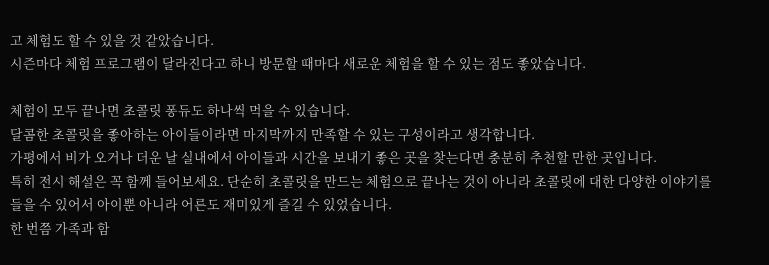고 체험도 할 수 있을 것 같았습니다.
시즌마다 체험 프로그램이 달라진다고 하니 방문할 때마다 새로운 체험을 할 수 있는 점도 좋았습니다.

체험이 모두 끝나면 초콜릿 퐁듀도 하나씩 먹을 수 있습니다.
달콤한 초콜릿을 좋아하는 아이들이라면 마지막까지 만족할 수 있는 구성이라고 생각합니다.
가평에서 비가 오거나 더운 날 실내에서 아이들과 시간을 보내기 좋은 곳을 찾는다면 충분히 추천할 만한 곳입니다.
특히 전시 해설은 꼭 함께 들어보세요. 단순히 초콜릿을 만드는 체험으로 끝나는 것이 아니라 초콜릿에 대한 다양한 이야기를 들을 수 있어서 아이뿐 아니라 어른도 재미있게 즐길 수 있었습니다.
한 번쯤 가족과 함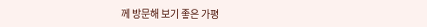께 방문해 보기 좋은 가평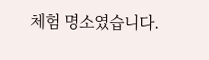체험 명소였습니다.